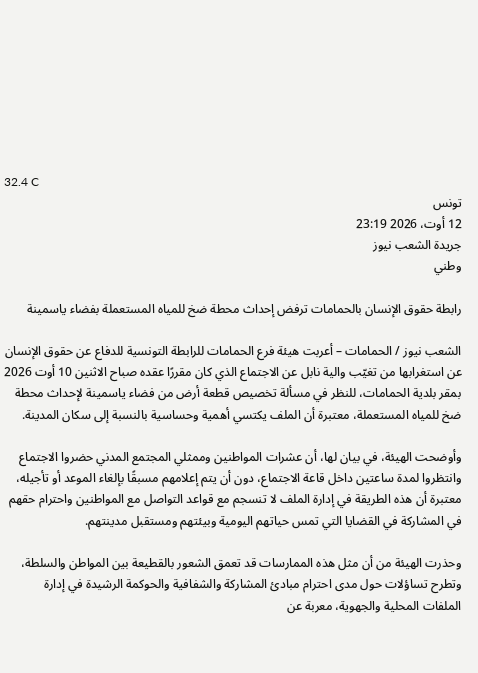32.4 C
تونس
12 أوت، 2026 23:19
جريدة الشعب نيوز
وطني

رابطة حقوق الإنسان بالحمامات ترفض إحداث محطة ضخ للمياه المستعملة بفضاء ياسمينة

الشعب نيوز / الحمامات – أعربت هيئة فرع الحمامات للرابطة التونسية للدفاع عن حقوق الإنسان عن استغرابها من تغيّب والية نابل عن الاجتماع الذي كان مقررًا عقده صباح الاثنين 10 أوت 2026 بمقر بلدية الحمامات، للنظر في مسألة تخصيص قطعة أرض من فضاء ياسمينة لإحداث محطة ضخ للمياه المستعملة، معتبرة أن الملف يكتسي أهمية وحساسية بالنسبة إلى سكان المدينة.

وأوضحت الهيئة، في بيان لها، أن عشرات المواطنين وممثلي المجتمع المدني حضروا الاجتماع وانتظروا لمدة ساعتين داخل قاعة الاجتماع، دون أن يتم إعلامهم مسبقًا بإلغاء الموعد أو تأجيله، معتبرة أن هذه الطريقة في إدارة الملف لا تنسجم مع قواعد التواصل مع المواطنين واحترام حقهم في المشاركة في القضايا التي تمس حياتهم اليومية وبيئتهم ومستقبل مدينتهم.

وحذرت الهيئة من أن مثل هذه الممارسات قد تعمق الشعور بالقطيعة بين المواطن والسلطة، وتطرح تساؤلات حول مدى احترام مبادئ المشاركة والشفافية والحوكمة الرشيدة في إدارة الملفات المحلية والجهوية، معربة عن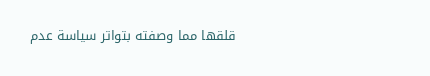قلقها مما وصفته بتواتر سياسة عدم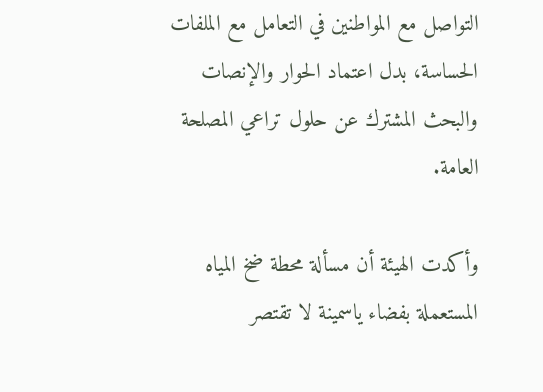التواصل مع المواطنين في التعامل مع الملفات الحساسة، بدل اعتماد الحوار والإنصات والبحث المشترك عن حلول تراعي المصلحة العامة.

وأكدت الهيئة أن مسألة محطة ضخ المياه المستعملة بفضاء ياسمينة لا تقتصر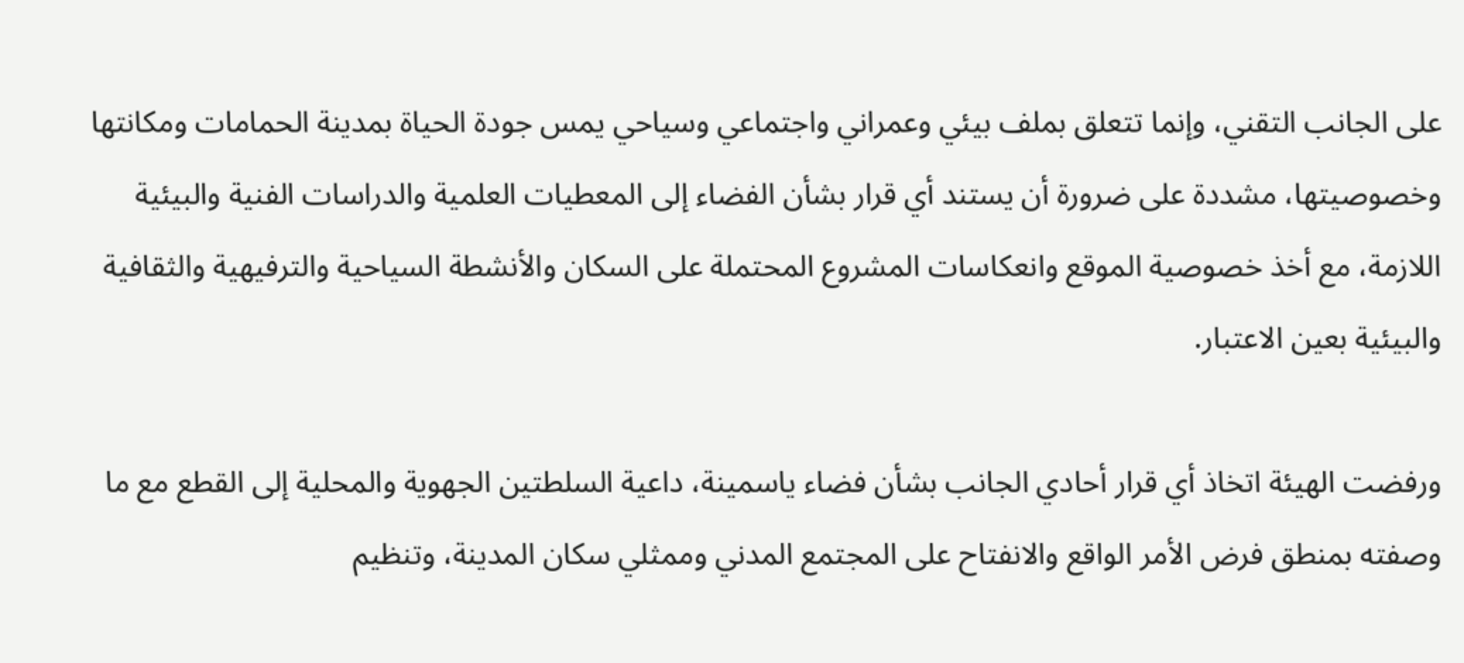على الجانب التقني، وإنما تتعلق بملف بيئي وعمراني واجتماعي وسياحي يمس جودة الحياة بمدينة الحمامات ومكانتها وخصوصيتها، مشددة على ضرورة أن يستند أي قرار بشأن الفضاء إلى المعطيات العلمية والدراسات الفنية والبيئية اللازمة، مع أخذ خصوصية الموقع وانعكاسات المشروع المحتملة على السكان والأنشطة السياحية والترفيهية والثقافية والبيئية بعين الاعتبار.

ورفضت الهيئة اتخاذ أي قرار أحادي الجانب بشأن فضاء ياسمينة، داعية السلطتين الجهوية والمحلية إلى القطع مع ما وصفته بمنطق فرض الأمر الواقع والانفتاح على المجتمع المدني وممثلي سكان المدينة، وتنظيم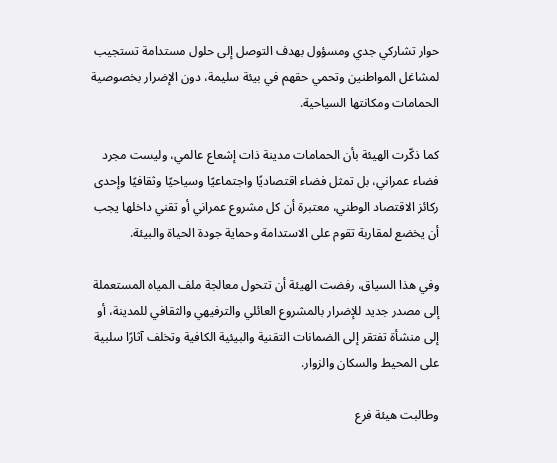حوار تشاركي جدي ومسؤول بهدف التوصل إلى حلول مستدامة تستجيب لمشاغل المواطنين وتحمي حقهم في بيئة سليمة، دون الإضرار بخصوصية الحمامات ومكانتها السياحية.

كما ذكّرت الهيئة بأن الحمامات مدينة ذات إشعاع عالمي، وليست مجرد فضاء عمراني، بل تمثل فضاء اقتصاديًا واجتماعيًا وسياحيًا وثقافيًا وإحدى ركائز الاقتصاد الوطني، معتبرة أن كل مشروع عمراني أو تقني داخلها يجب أن يخضع لمقاربة تقوم على الاستدامة وحماية جودة الحياة والبيئة.

وفي هذا السياق، رفضت الهيئة أن تتحول معالجة ملف المياه المستعملة إلى مصدر جديد للإضرار بالمشروع العائلي والترفيهي والثقافي للمدينة، أو إلى منشأة تفتقر إلى الضمانات التقنية والبيئية الكافية وتخلف آثارًا سلبية على المحيط والسكان والزوار.

وطالبت هيئة فرع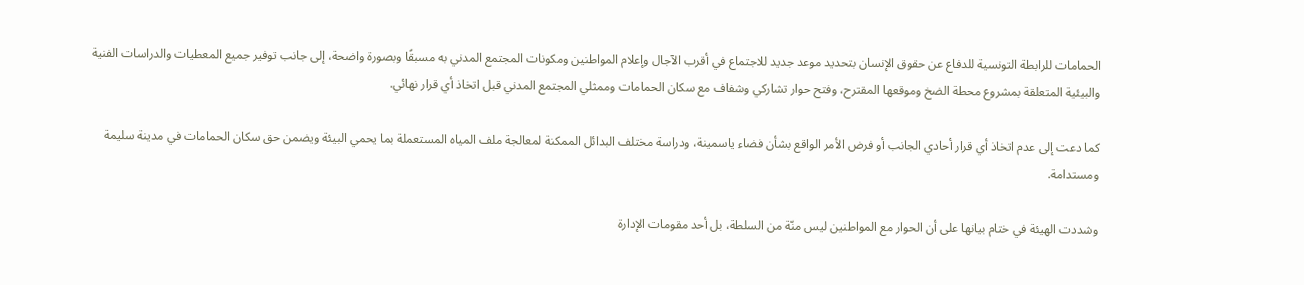الحمامات للرابطة التونسية للدفاع عن حقوق الإنسان بتحديد موعد جديد للاجتماع في أقرب الآجال وإعلام المواطنين ومكونات المجتمع المدني به مسبقًا وبصورة واضحة، إلى جانب توفير جميع المعطيات والدراسات الفنية والبيئية المتعلقة بمشروع محطة الضخ وموقعها المقترح، وفتح حوار تشاركي وشفاف مع سكان الحمامات وممثلي المجتمع المدني قبل اتخاذ أي قرار نهائي.

كما دعت إلى عدم اتخاذ أي قرار أحادي الجانب أو فرض الأمر الواقع بشأن فضاء ياسمينة، ودراسة مختلف البدائل الممكنة لمعالجة ملف المياه المستعملة بما يحمي البيئة ويضمن حق سكان الحمامات في مدينة سليمة ومستدامة.

وشددت الهيئة في ختام بيانها على أن الحوار مع المواطنين ليس منّة من السلطة، بل أحد مقومات الإدارة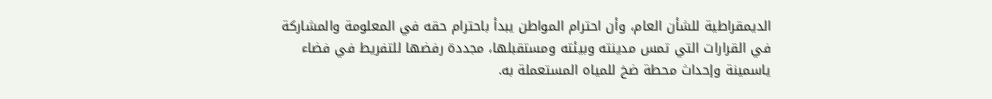الديمقراطية للشأن العام، وأن احترام المواطن يبدأ باحترام حقه في المعلومة والمشاركة في القرارات التي تمس مدينته وبيئته ومستقبلها، مجددة رفضها للتفريط في فضاء ياسمينة وإحداث محطة ضخ للمياه المستعملة به.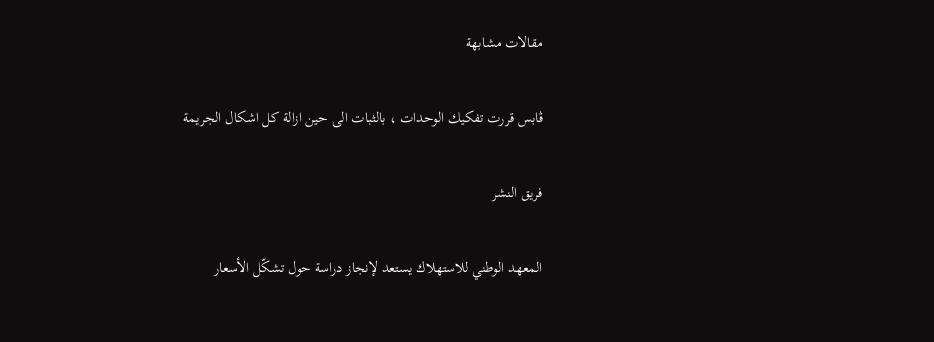مقالات مشابهة

ڨابس قررت تفكيك الوحدات ، بالثبات الى حين ازالة كل اشكال الجريمة

فريق النشر

المعهد الوطني للاستهلاك يستعد لإنجاز دراسة حول تشكّل الأسعار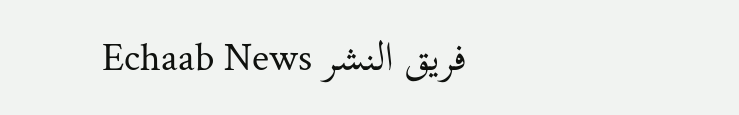فريق النشر Echaab News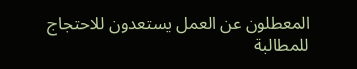المعطلون عن العمل يستعدون للاحتجاج للمطالبة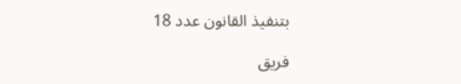بتنفيذ القانون عدد 18

فريق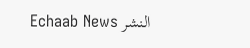النشر Echaab News